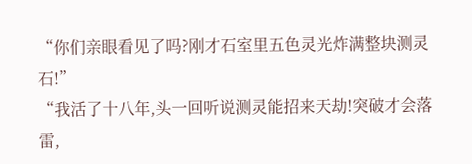“你们亲眼看见了吗?刚才石室里五色灵光炸满整块测灵石!”
“我活了十八年,头一回听说测灵能招来天劫!突破才会落雷,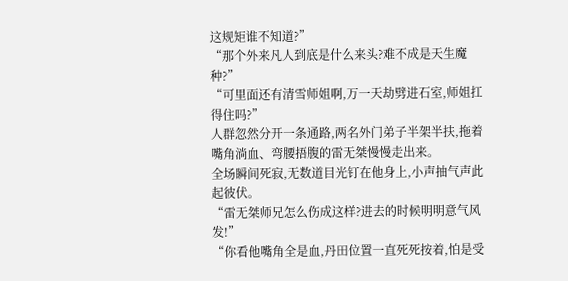这规矩谁不知道?”
“那个外来凡人到底是什么来头?难不成是天生魔种?”
“可里面还有清雪师姐啊,万一天劫劈进石室,师姐扛得住吗?”
人群忽然分开一条通路,两名外门弟子半架半扶,拖着嘴角淌血、弯腰捂腹的雷无桀慢慢走出来。
全场瞬间死寂,无数道目光钉在他身上,小声抽气声此起彼伏。
“雷无桀师兄怎么伤成这样?进去的时候明明意气风发!”
“你看他嘴角全是血,丹田位置一直死死按着,怕是受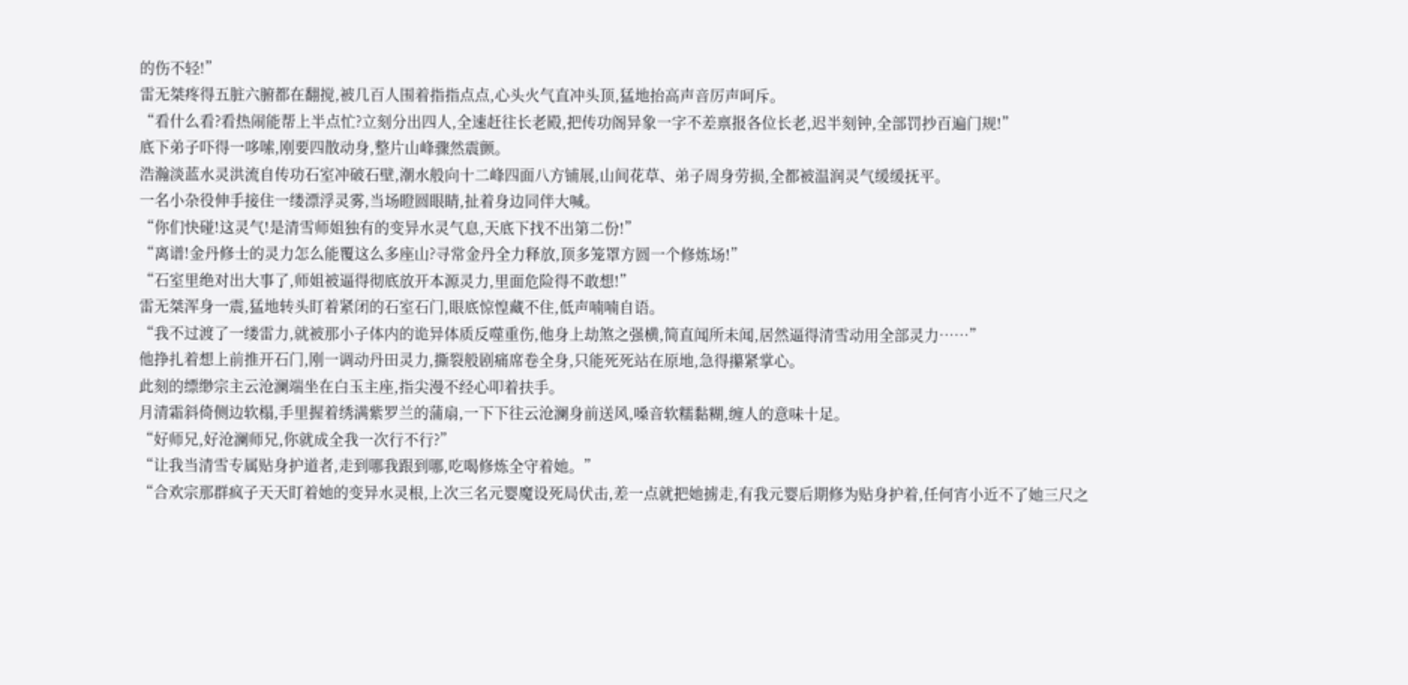的伤不轻!”
雷无桀疼得五脏六腑都在翻搅,被几百人围着指指点点,心头火气直冲头顶,猛地抬高声音厉声呵斥。
“看什么看?看热闹能帮上半点忙?立刻分出四人,全速赶往长老殿,把传功阁异象一字不差禀报各位长老,迟半刻钟,全部罚抄百遍门规!”
底下弟子吓得一哆嗦,刚要四散动身,整片山峰骤然震颤。
浩瀚淡蓝水灵洪流自传功石室冲破石壁,潮水般向十二峰四面八方铺展,山间花草、弟子周身劳损,全都被温润灵气缓缓抚平。
一名小杂役伸手接住一缕漂浮灵雾,当场瞪圆眼睛,扯着身边同伴大喊。
“你们快碰!这灵气!是清雪师姐独有的变异水灵气息,天底下找不出第二份!”
“离谱!金丹修士的灵力怎么能覆这么多座山?寻常金丹全力释放,顶多笼罩方圆一个修炼场!”
“石室里绝对出大事了,师姐被逼得彻底放开本源灵力,里面危险得不敢想!”
雷无桀浑身一震,猛地转头盯着紧闭的石室石门,眼底惊惶藏不住,低声喃喃自语。
“我不过渡了一缕雷力,就被那小子体内的诡异体质反噬重伤,他身上劫煞之强横,简直闻所未闻,居然逼得清雪动用全部灵力……”
他挣扎着想上前推开石门,刚一调动丹田灵力,撕裂般剧痛席卷全身,只能死死站在原地,急得攥紧掌心。
此刻的缥缈宗主云沧澜端坐在白玉主座,指尖漫不经心叩着扶手。
月清霜斜倚侧边软榻,手里握着绣满紫罗兰的蒲扇,一下下往云沧澜身前送风,嗓音软糯黏糊,缠人的意味十足。
“好师兄,好沧澜师兄,你就成全我一次行不行?”
“让我当清雪专属贴身护道者,走到哪我跟到哪,吃喝修炼全守着她。”
“合欢宗那群疯子天天盯着她的变异水灵根,上次三名元婴魔设死局伏击,差一点就把她掳走,有我元婴后期修为贴身护着,任何宵小近不了她三尺之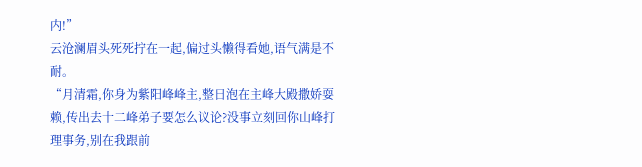内!”
云沧澜眉头死死拧在一起,偏过头懒得看她,语气满是不耐。
“月清霜,你身为紫阳峰峰主,整日泡在主峰大殿撒娇耍赖,传出去十二峰弟子要怎么议论?没事立刻回你山峰打理事务,别在我跟前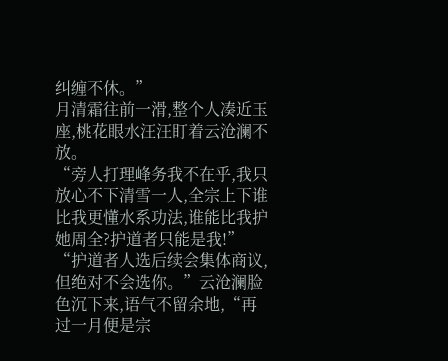纠缠不休。”
月清霜往前一滑,整个人凑近玉座,桃花眼水汪汪盯着云沧澜不放。
“旁人打理峰务我不在乎,我只放心不下清雪一人,全宗上下谁比我更懂水系功法,谁能比我护她周全?护道者只能是我!”
“护道者人选后续会集体商议,但绝对不会选你。”云沧澜脸色沉下来,语气不留余地,“再过一月便是宗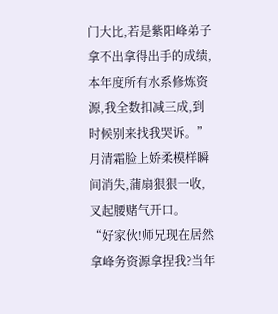门大比,若是紫阳峰弟子拿不出拿得出手的成绩,本年度所有水系修炼资源,我全数扣减三成,到时候别来找我哭诉。”
月清霜脸上娇柔模样瞬间消失,蒲扇狠狠一收,叉起腰赌气开口。
“好家伙!师兄现在居然拿峰务资源拿捏我?当年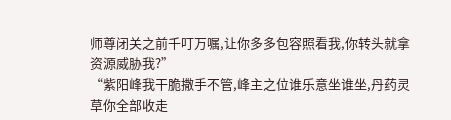师尊闭关之前千叮万嘱,让你多多包容照看我,你转头就拿资源威胁我?”
“紫阳峰我干脆撒手不管,峰主之位谁乐意坐谁坐,丹药灵草你全部收走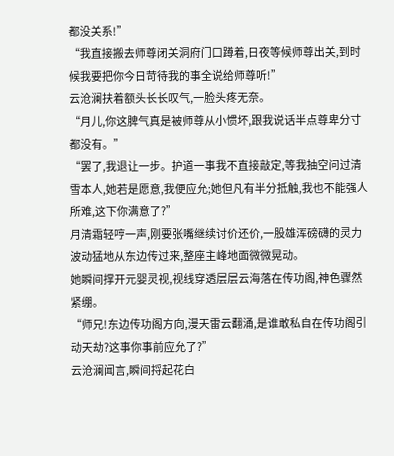都没关系!”
“我直接搬去师尊闭关洞府门口蹲着,日夜等候师尊出关,到时候我要把你今日苛待我的事全说给师尊听!”
云沧澜扶着额头长长叹气,一脸头疼无奈。
“月儿,你这脾气真是被师尊从小惯坏,跟我说话半点尊卑分寸都没有。”
“罢了,我退让一步。护道一事我不直接敲定,等我抽空问过清雪本人,她若是愿意,我便应允;她但凡有半分抵触,我也不能强人所难,这下你满意了?”
月清霜轻哼一声,刚要张嘴继续讨价还价,一股雄浑磅礴的灵力波动猛地从东边传过来,整座主峰地面微微晃动。
她瞬间撑开元婴灵视,视线穿透层层云海落在传功阁,神色骤然紧绷。
“师兄!东边传功阁方向,漫天雷云翻涌,是谁敢私自在传功阁引动天劫?这事你事前应允了?”
云沧澜闻言,瞬间捋起花白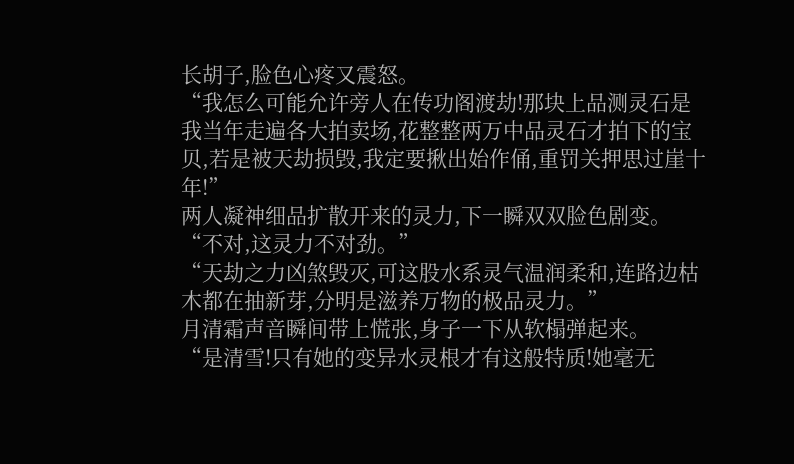长胡子,脸色心疼又震怒。
“我怎么可能允许旁人在传功阁渡劫!那块上品测灵石是我当年走遍各大拍卖场,花整整两万中品灵石才拍下的宝贝,若是被天劫损毁,我定要揪出始作俑,重罚关押思过崖十年!”
两人凝神细品扩散开来的灵力,下一瞬双双脸色剧变。
“不对,这灵力不对劲。”
“天劫之力凶煞毁灭,可这股水系灵气温润柔和,连路边枯木都在抽新芽,分明是滋养万物的极品灵力。”
月清霜声音瞬间带上慌张,身子一下从软榻弹起来。
“是清雪!只有她的变异水灵根才有这般特质!她毫无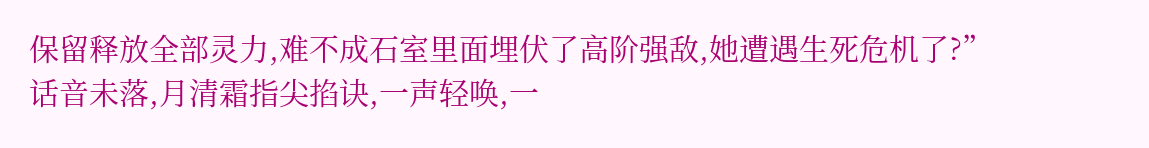保留释放全部灵力,难不成石室里面埋伏了高阶强敌,她遭遇生死危机了?”
话音未落,月清霜指尖掐诀,一声轻唤,一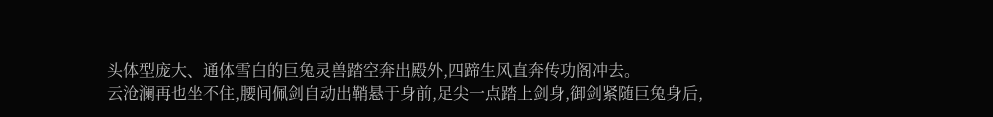头体型庞大、通体雪白的巨兔灵兽踏空奔出殿外,四蹄生风直奔传功阁冲去。
云沧澜再也坐不住,腰间佩剑自动出鞘悬于身前,足尖一点踏上剑身,御剑紧随巨兔身后,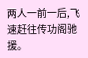两人一前一后,飞速赶往传功阁驰援。